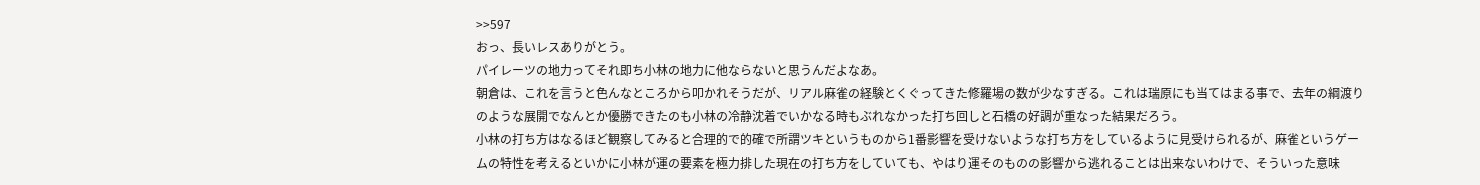>>597
おっ、長いレスありがとう。
パイレーツの地力ってそれ即ち小林の地力に他ならないと思うんだよなあ。
朝倉は、これを言うと色んなところから叩かれそうだが、リアル麻雀の経験とくぐってきた修羅場の数が少なすぎる。これは瑞原にも当てはまる事で、去年の綱渡りのような展開でなんとか優勝できたのも小林の冷静沈着でいかなる時もぶれなかった打ち回しと石橋の好調が重なった結果だろう。
小林の打ち方はなるほど観察してみると合理的で的確で所謂ツキというものから1番影響を受けないような打ち方をしているように見受けられるが、麻雀というゲームの特性を考えるといかに小林が運の要素を極力排した現在の打ち方をしていても、やはり運そのものの影響から逃れることは出来ないわけで、そういった意味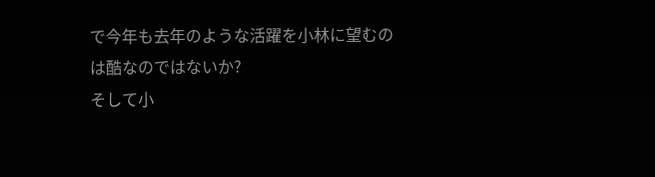で今年も去年のような活躍を小林に望むのは酷なのではないか?
そして小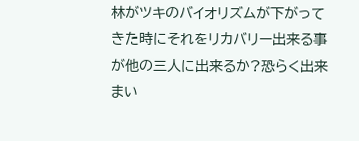林がツキのバイオリズムが下がってきた時にそれをリカバリー出来る事が他の三人に出来るか?恐らく出来まい